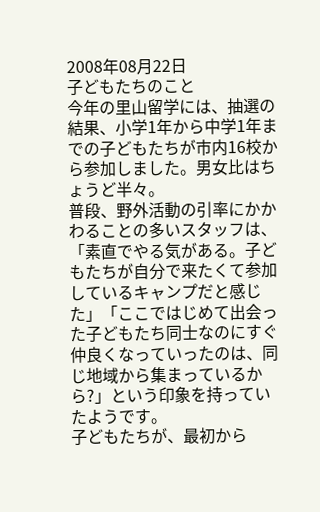2008年08月22日
子どもたちのこと
今年の里山留学には、抽選の結果、小学1年から中学1年までの子どもたちが市内16校から参加しました。男女比はちょうど半々。
普段、野外活動の引率にかかわることの多いスタッフは、「素直でやる気がある。子どもたちが自分で来たくて参加しているキャンプだと感じた」「ここではじめて出会った子どもたち同士なのにすぐ仲良くなっていったのは、同じ地域から集まっているから?」という印象を持っていたようです。
子どもたちが、最初から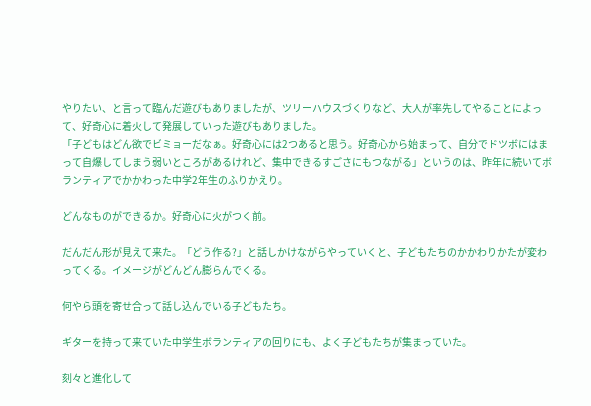やりたい、と言って臨んだ遊びもありましたが、ツリーハウスづくりなど、大人が率先してやることによって、好奇心に着火して発展していった遊びもありました。
「子どもはどん欲でビミョーだなぁ。好奇心には2つあると思う。好奇心から始まって、自分でドツボにはまって自爆してしまう弱いところがあるけれど、集中できるすごさにもつながる」というのは、昨年に続いてボランティアでかかわった中学2年生のふりかえり。

どんなものができるか。好奇心に火がつく前。

だんだん形が見えて来た。「どう作る?」と話しかけながらやっていくと、子どもたちのかかわりかたが変わってくる。イメージがどんどん膨らんでくる。

何やら頭を寄せ合って話し込んでいる子どもたち。

ギターを持って来ていた中学生ボランティアの回りにも、よく子どもたちが集まっていた。

刻々と進化して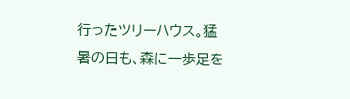行ったツリーハウス。猛暑の日も、森に一歩足を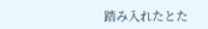踏み入れたとた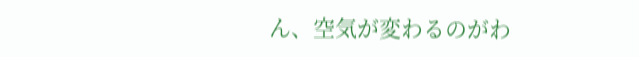ん、空気が変わるのがわ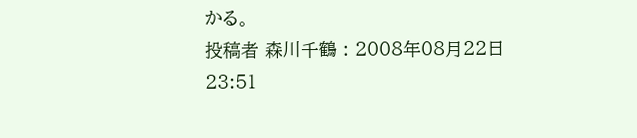かる。
投稿者 森川千鶴 : 2008年08月22日 23:51